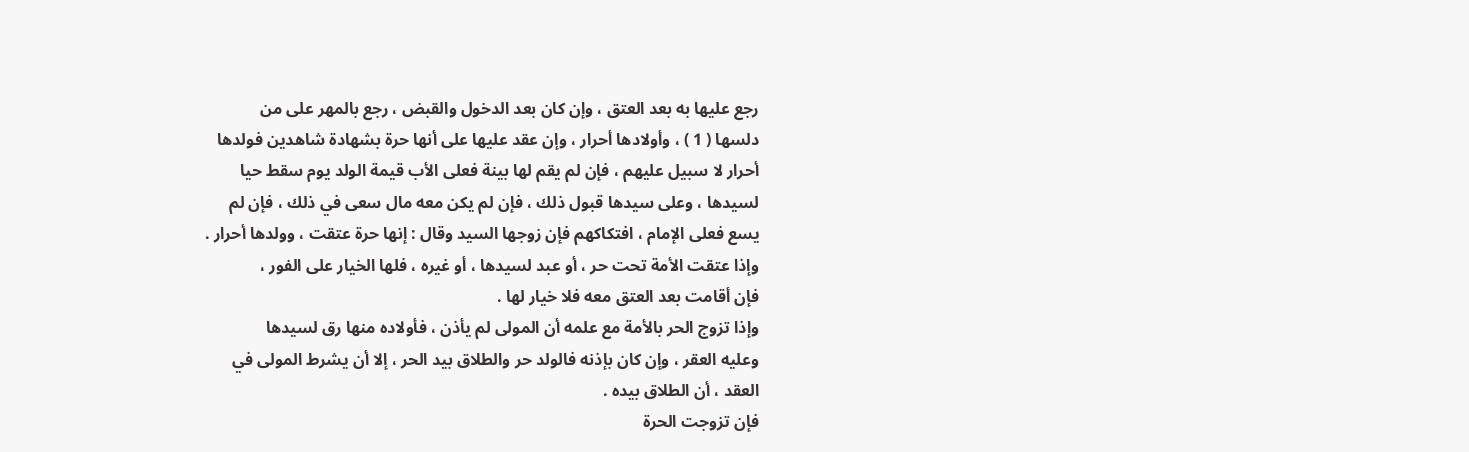رجع عليها به بعد العتق ، وإن كان بعد الدخول والقبض ، رجع بالمهر على من
دلسها ( 1 ) ، وأولادها أحرار ، وإن عقد عليها على أنها حرة بشهادة شاهدين فولدها
أحرار لا سبيل عليهم ، فإن لم يقم لها بينة فعلى الأب قيمة الولد يوم سقط حيا
لسيدها ، وعلى سيدها قبول ذلك ، فإن لم يكن معه مال سعى في ذلك ، فإن لم
يسع فعلى الإمام ، افتكاكهم فإن زوجها السيد وقال : إنها حرة عتقت ، وولدها أحرار .
وإذا عتقت الأمة تحت حر ، أو عبد لسيدها ، أو غيره ، فلها الخيار على الفور ،
فإن أقامت بعد العتق معه فلا خيار لها .
وإذا تزوج الحر بالأمة مع علمه أن المولى لم يأذن ، فأولاده منها رق لسيدها
وعليه العقر ، وإن كان بإذنه فالولد حر والطلاق بيد الحر ، إلا أن يشرط المولى في
العقد ، أن الطلاق بيده .
فإن تزوجت الحرة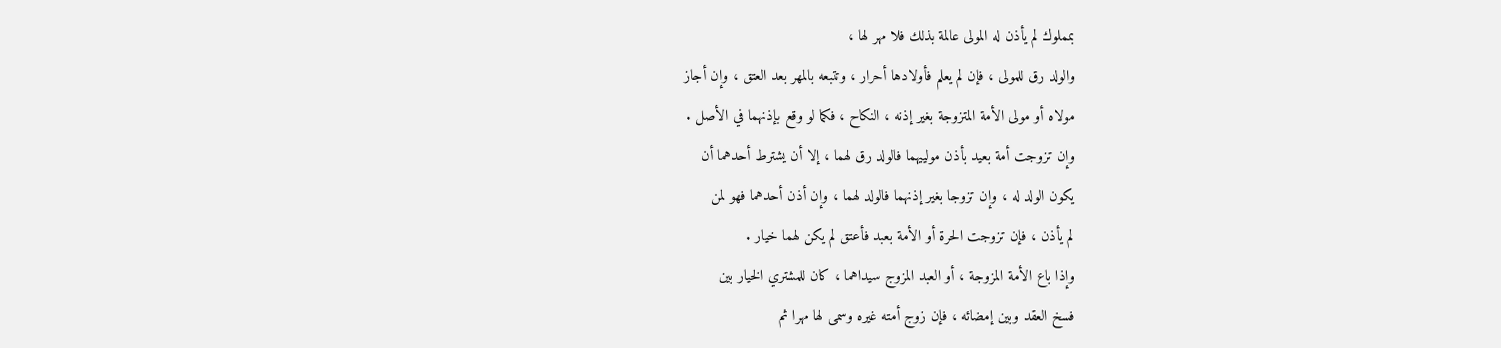بمملوك لم يأذن له المولى عالمة بذلك فلا مهر لها ،
والولد رق للمولى ، فإن لم يعلم فأولادها أحرار ، وتتبعه بالمهر بعد العتق ، وإن أجاز
مولاه أو مولى الأمة المتزوجة بغير إذنه ، النكاح ، فكما لو وقع بإذنهما في الأصل .
وإن تزوجت أمة بعيد بأذن مولييهما فالولد رق لهما ، إلا أن يشترط أحدهما أن
يكون الولد له ، وإن تزوجا بغير إذنهما فالولد لهما ، وإن أذن أحدهما فهو لمن
لم يأذن ، فإن تزوجت الحرة أو الأمة بعبد فأعتق لم يكن لهما خيار .
وإذا باع الأمة المزوجة ، أو العبد المزوج سيداهما ، كان للمشتري الخيار بين
فسخ العقد وبين إمضائه ، فإن زوج أمته غيره وسمى لها مهرا ثم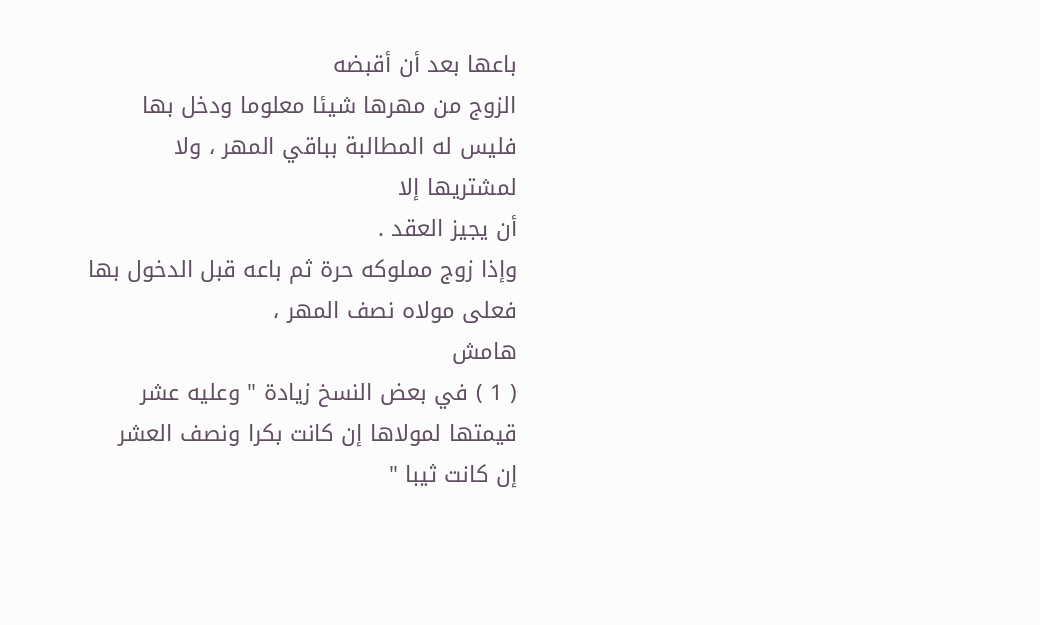باعها بعد أن أقبضه
الزوج من مهرها شيئا معلوما ودخل بها فليس له المطالبة بباقي المهر ، ولا لمشتريها إلا
أن يجيز العقد .
وإذا زوج مملوكه حرة ثم باعه قبل الدخول بها فعلى مولاه نصف المهر ،
هامش
( 1 ) في بعض النسخ زيادة " وعليه عشر قيمتها لمولاها إن كانت بكرا ونصف العشر
إن كانت ثيبا "